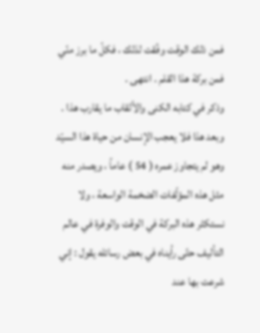فمن ذلك الوقت وفّقت لذلك ، فكلّ ما برز منّي فمن بركة هذا القلم . انتهى .
وذكر في كتابه الكنى والألقاب ما يقارب هذا .
وبعد هذا فلا يعجب الإنسان من حياة هذا السيّد وهو لم يتجاوز عمره ( 54 ) عاماً ، ويصدر منه مثل هذه المؤلّفات الضخمة الواسعة ، ولا نستكثر هذه البركة في الوقت والوفرة في عالم التأليف حتّى رأيناه في بعض رسائله يقول : إني شرعت بها عند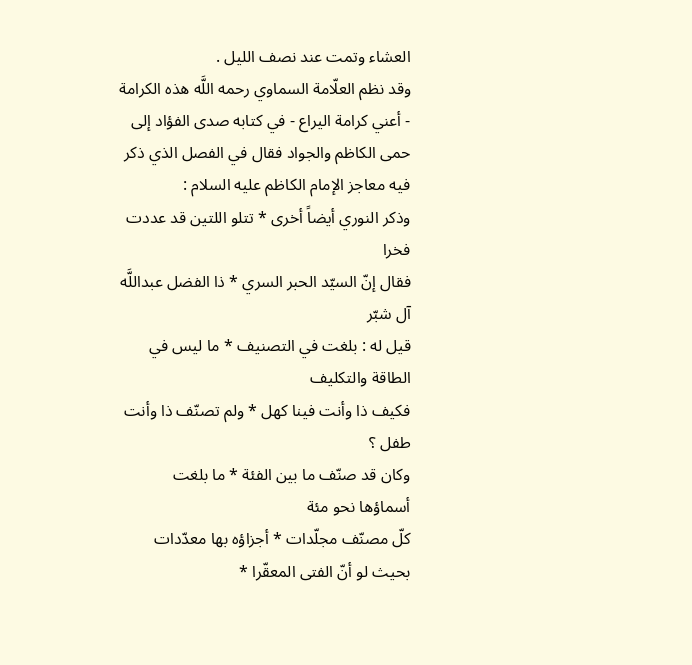العشاء وتمت عند نصف الليل .
وقد نظم العلّامة السماوي رحمه اللَّه هذه الكرامة - أعني كرامة اليراع - في كتابه صدى الفؤاد إلى حمى الكاظم والجواد فقال في الفصل الذي ذكر فيه معاجز الإمام الكاظم عليه السلام :
وذكر النوري أيضاً أخرى * تتلو اللتين قد عددت فخرا
فقال إنّ السيّد الحبر السري * ذا الفضل عبداللَّه آل شبّر
قيل له : بلغت في التصنيف * ما ليس في الطاقة والتكليف
فكيف ذا وأنت فينا كهل * ولم تصنّف ذا وأنت طفل ؟
وكان قد صنّف ما بين الفئة * ما بلغت أسماؤها نحو مئة
كلّ مصنّف مجلّدات * أجزاؤه بها معدّدات
بحيث لو أنّ الفتى المعقّرا *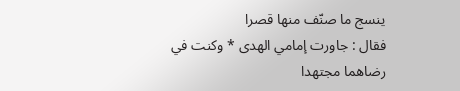ينسج ما صنّف منها قصرا
فقال : جاورت إمامي الهدى * وكنت في رضاهما مجتهدا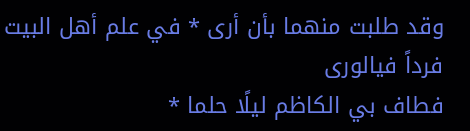وقد طلبت منهما بأن أرى * في علم أهل البيت فرداً فيالورى
فطاف بي الكاظم ليلًا حلما *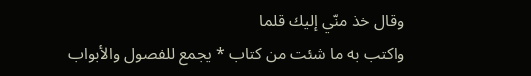وقال خذ منّي إليك قلما
واكتب به ما شئت من كتاب * يجمع للفصول والأبواب